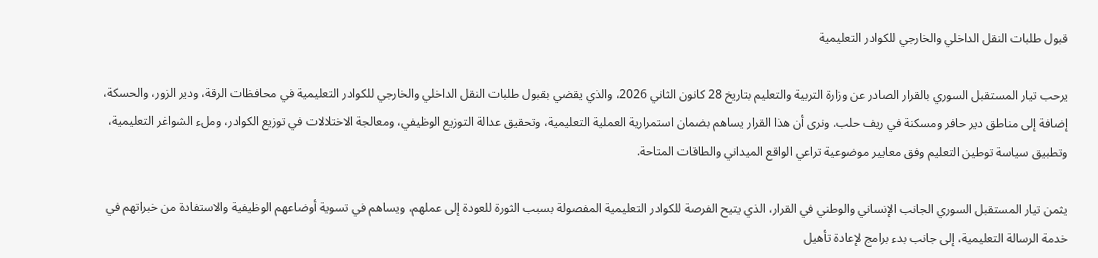قبول طلبات النقل الداخلي والخارجي للكوادر التعليمية

يرحب تيار المستقبل السوري بالقرار الصادر عن وزارة التربية والتعليم بتاريخ 28 كانون الثاني 2026، والذي يقضي بقبول طلبات النقل الداخلي والخارجي للكوادر التعليمية في محافظات الرقة، ودير الزور، والحسكة، إضافة إلى مناطق دير حافر ومسكنة في ريف حلب. ونرى أن هذا القرار يساهم بضمان استمرارية العملية التعليمية، وتحقيق عدالة التوزيع الوظيفي، ومعالجة الاختلالات في توزيع الكوادر، وملء الشواغر التعليمية، وتطبيق سياسة توطين التعليم وفق معايير موضوعية تراعي الواقع الميداني والطاقات المتاحة.

يثمن تيار المستقبل السوري الجانب الإنساني والوطني في القرار، الذي يتيح الفرصة للكوادر التعليمية المفصولة بسبب الثورة للعودة إلى عملهم، ويساهم في تسوية أوضاعهم الوظيفية والاستفادة من خبراتهم في خدمة الرسالة التعليمية، إلى جانب بدء برامج لإعادة تأهيل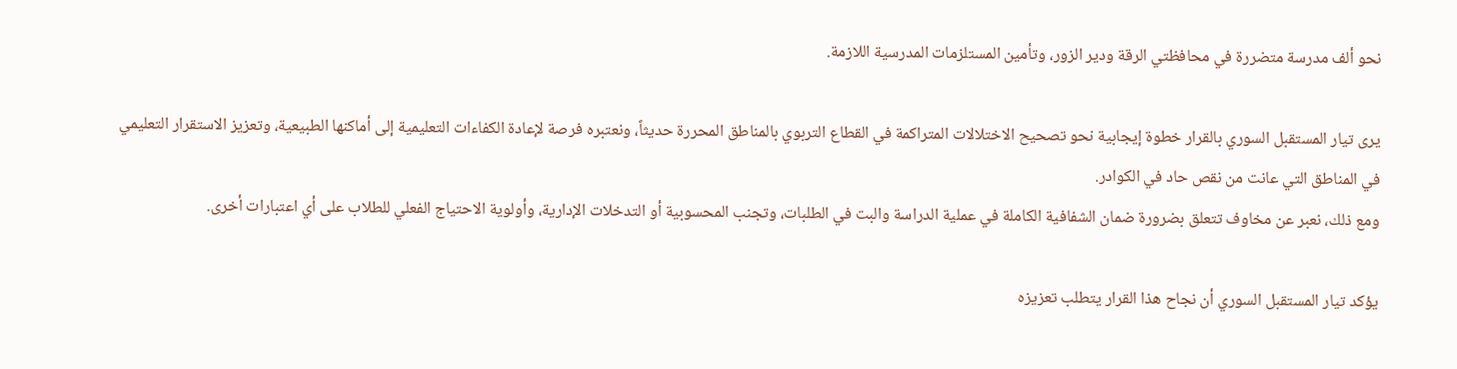نحو ألف مدرسة متضررة في محافظتي الرقة ودير الزور، وتأمين المستلزمات المدرسية اللازمة.

يرى تيار المستقبل السوري بالقرار خطوة إيجابية نحو تصحيح الاختلالات المتراكمة في القطاع التربوي بالمناطق المحررة حديثاً، ونعتبره فرصة لإعادة الكفاءات التعليمية إلى أماكنها الطبيعية، وتعزيز الاستقرار التعليمي في المناطق التي عانت من نقص حاد في الكوادر.
ومع ذلك، نعبر عن مخاوف تتعلق بضرورة ضمان الشفافية الكاملة في عملية الدراسة والبت في الطلبات، وتجنب المحسوبية أو التدخلات الإدارية، وأولوية الاحتياج الفعلي للطلاب على أي اعتبارات أخرى.

يؤكد تيار المستقبل السوري أن نجاح هذا القرار يتطلب تعزيزه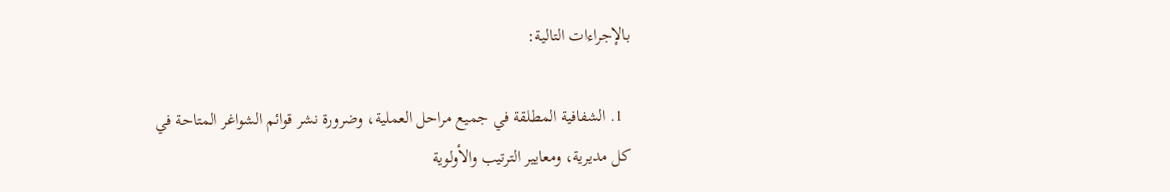بالإجراءات التالية:

  1. الشفافية المطلقة في جميع مراحل العملية، وضرورة نشر قوائم الشواغر المتاحة في كل مديرية، ومعايير الترتيب والأولوية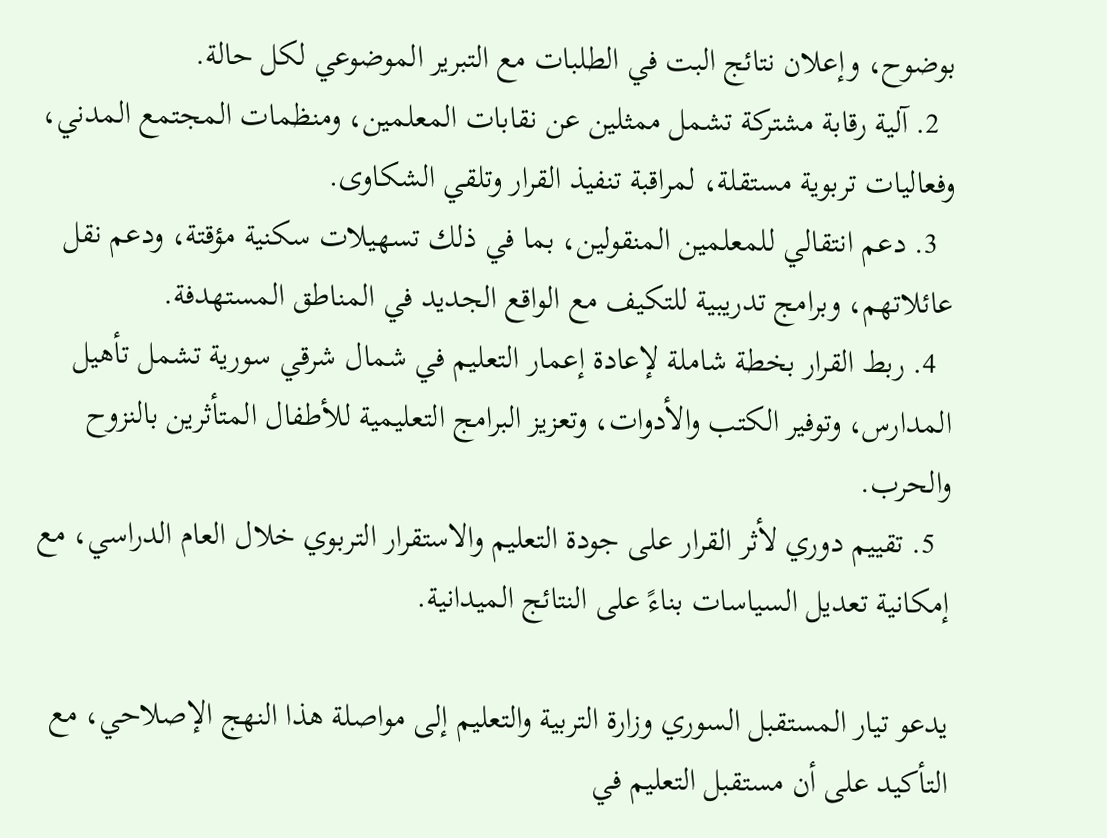بوضوح، وإعلان نتائج البت في الطلبات مع التبرير الموضوعي لكل حالة.
  2. آلية رقابة مشتركة تشمل ممثلين عن نقابات المعلمين، ومنظمات المجتمع المدني، وفعاليات تربوية مستقلة، لمراقبة تنفيذ القرار وتلقي الشكاوى.
  3. دعم انتقالي للمعلمين المنقولين، بما في ذلك تسهيلات سكنية مؤقتة، ودعم نقل عائلاتهم، وبرامج تدريبية للتكيف مع الواقع الجديد في المناطق المستهدفة.
  4. ربط القرار بخطة شاملة لإعادة إعمار التعليم في شمال شرقي سورية تشمل تأهيل المدارس، وتوفير الكتب والأدوات، وتعزيز البرامج التعليمية للأطفال المتأثرين بالنزوح والحرب.
  5. تقييم دوري لأثر القرار على جودة التعليم والاستقرار التربوي خلال العام الدراسي، مع إمكانية تعديل السياسات بناءً على النتائج الميدانية.

يدعو تيار المستقبل السوري وزارة التربية والتعليم إلى مواصلة هذا النهج الإصلاحي، مع التأكيد على أن مستقبل التعليم في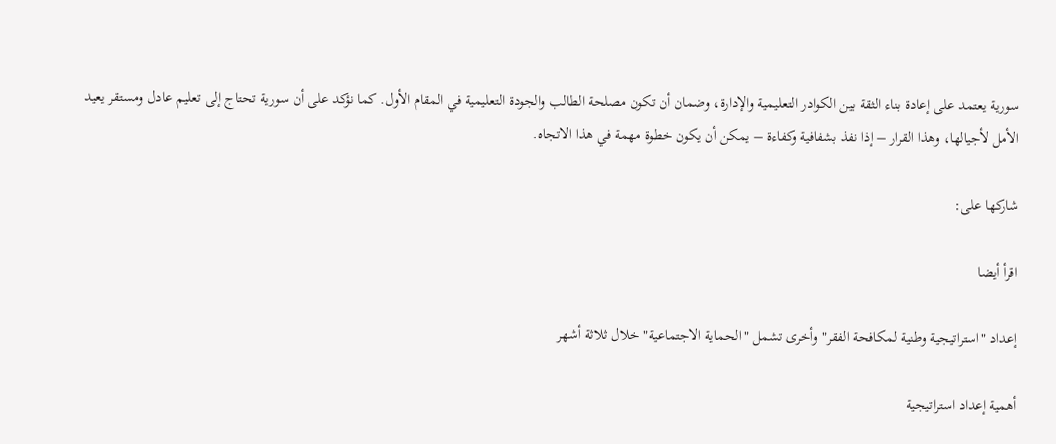سورية يعتمد على إعادة بناء الثقة بين الكوادر التعليمية والإدارة، وضمان أن تكون مصلحة الطالب والجودة التعليمية في المقام الأول. كما نؤكد على أن سورية تحتاج إلى تعليم عادل ومستقر يعيد الأمل لأجيالها، وهذا القرار – إذا نفذ بشفافية وكفاءة – يمكن أن يكون خطوة مهمة في هذا الاتجاه.

شاركها على:

اقرأ أيضا

إعداد "استراتيجية وطنية لمكافحة الفقر" وأخرى تشمل "الحماية الاجتماعية" خلال ثلاثة أشهر

أهمية إعداد استراتيجية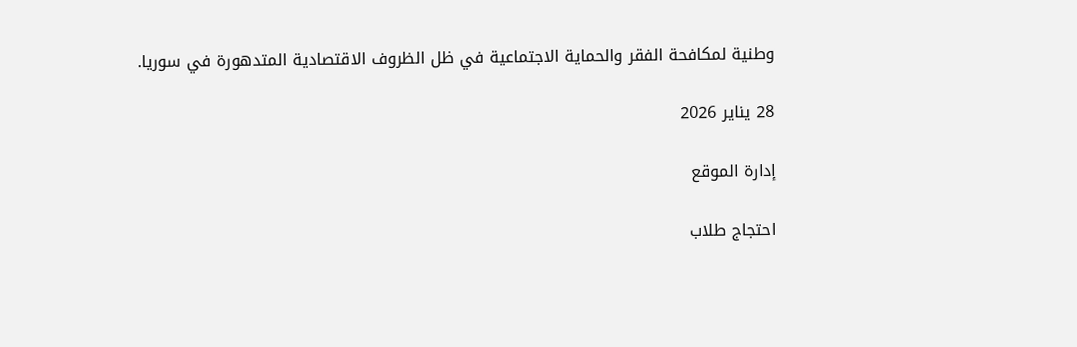وطنية لمكافحة الفقر والحماية الاجتماعية في ظل الظروف الاقتصادية المتدهورة في سوريا.

28 يناير 2026

إدارة الموقع

احتجاج طلاب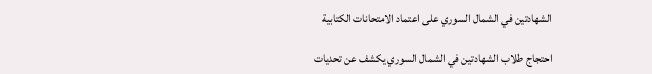الشهادتين في الشمال السوري على اعتماد الامتحانات الكتابية

احتجاج طلاب الشهادتين في الشمال السوري يكشف عن تحديات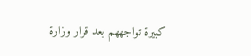كبيرة تواجههم بعد قرار وزارة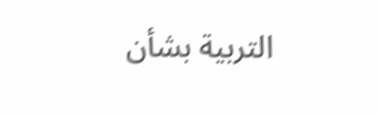التربية بشأن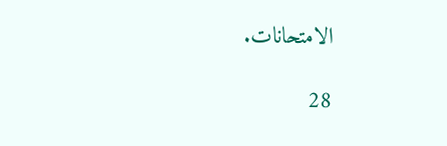الامتحانات.

28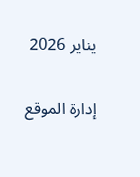يناير 2026

إدارة الموقع